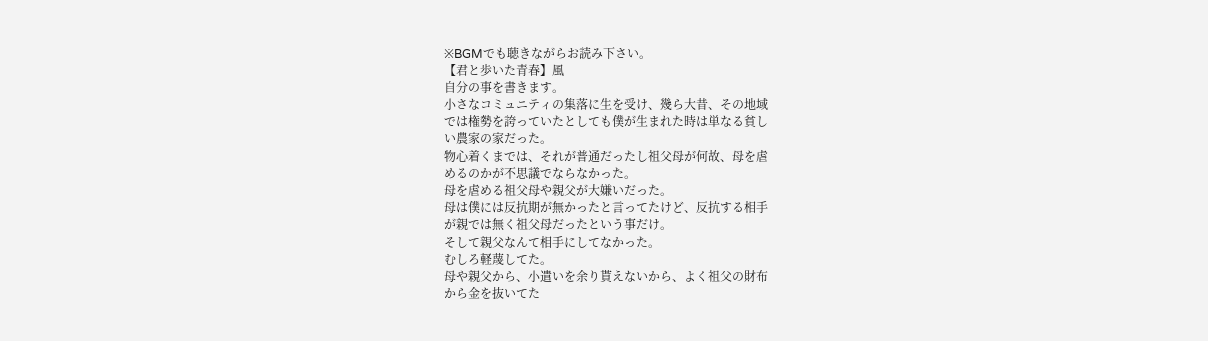※BGMでも聴きながらお読み下さい。
【君と歩いた青春】風
自分の事を書きます。
小さなコミュニティの集落に生を受け、幾ら大昔、その地域
では権勢を誇っていたとしても僕が生まれた時は単なる貧し
い農家の家だった。
物心着くまでは、それが普通だったし祖父母が何故、母を虐
めるのかが不思議でならなかった。
母を虐める祖父母や親父が大嫌いだった。
母は僕には反抗期が無かったと言ってたけど、反抗する相手
が親では無く祖父母だったという事だけ。
そして親父なんて相手にしてなかった。
むしろ軽蔑してた。
母や親父から、小遣いを余り貰えないから、よく祖父の財布
から金を抜いてた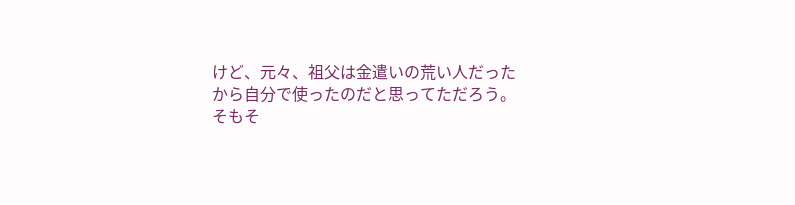けど、元々、祖父は金遣いの荒い人だった
から自分で使ったのだと思ってただろう。
そもそ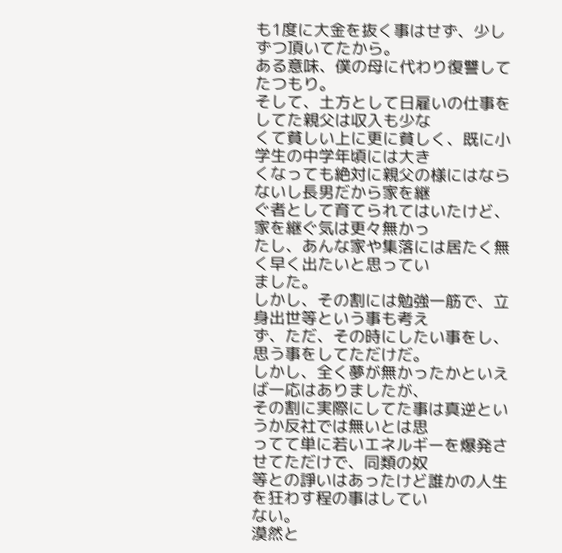も1度に大金を抜く事はせず、少しずつ頂いてたから。
ある意味、僕の母に代わり復讐してたつもり。
そして、土方として日雇いの仕事をしてた親父は収入も少な
くて貧しい上に更に貧しく、既に小学生の中学年頃には大き
くなっても絶対に親父の様にはならないし長男だから家を継
ぐ者として育てられてはいたけど、家を継ぐ気は更々無かっ
たし、あんな家や集落には居たく無く早く出たいと思ってい
ました。
しかし、その割には勉強一筋で、立身出世等という事も考え
ず、ただ、その時にしたい事をし、思う事をしてただけだ。
しかし、全く夢が無かったかといえば一応はありましたが、
その割に実際にしてた事は真逆というか反社では無いとは思
ってて単に若いエネルギーを爆発させてただけで、同類の奴
等との諍いはあったけど誰かの人生を狂わす程の事はしてい
ない。
漠然と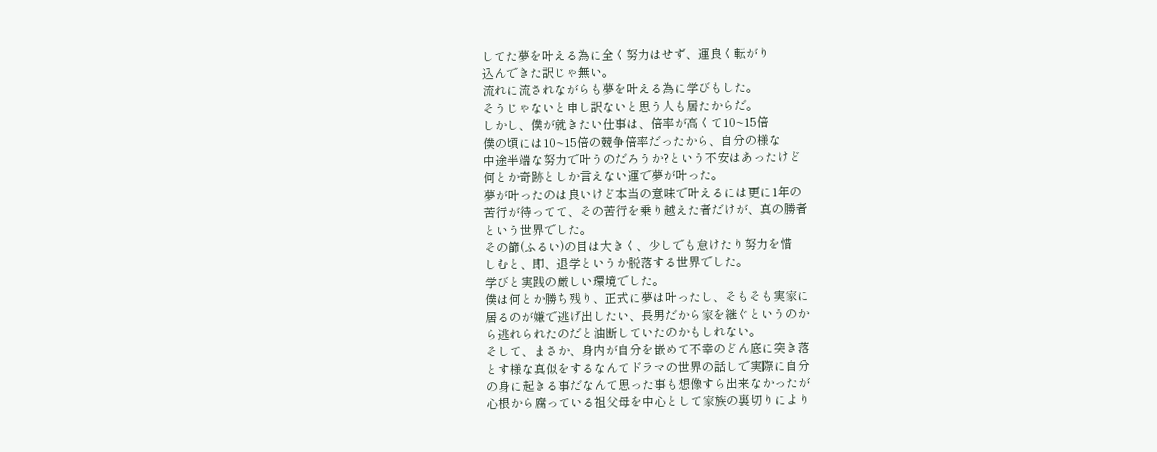してた夢を叶える為に全く努力はせず、運良く転がり
込んできた訳じゃ無い。
流れに流されながらも夢を叶える為に学びもした。
そうじゃないと申し訳ないと思う人も居たからだ。
しかし、僕が就きたい仕事は、倍率が高くて10~15倍
僕の頃には10~15倍の競争倍率だったから、自分の様な
中途半端な努力で叶うのだろうか?という不安はあったけど
何とか奇跡としか言えない運で夢が叶った。
夢が叶ったのは良いけど本当の意味で叶えるには更に1年の
苦行が待ってて、その苦行を乗り越えた者だけが、真の勝者
という世界でした。
その篩(ふるい)の目は大きく、少しでも怠けたり努力を惜
しむと、即、退学というか脱落する世界でした。
学びと実践の厳しい環境でした。
僕は何とか勝ち残り、正式に夢は叶ったし、そもそも実家に
居るのが嫌で逃げ出したい、長男だから家を継ぐというのか
ら逃れられたのだと油断していたのかもしれない。
そして、まさか、身内が自分を嵌めて不幸のどん底に突き落
とす様な真似をするなんてドラマの世界の話しで実際に自分
の身に起きる事だなんて思った事も想像すら出来なかったが
心根から腐っている祖父母を中心として家族の裏切りにより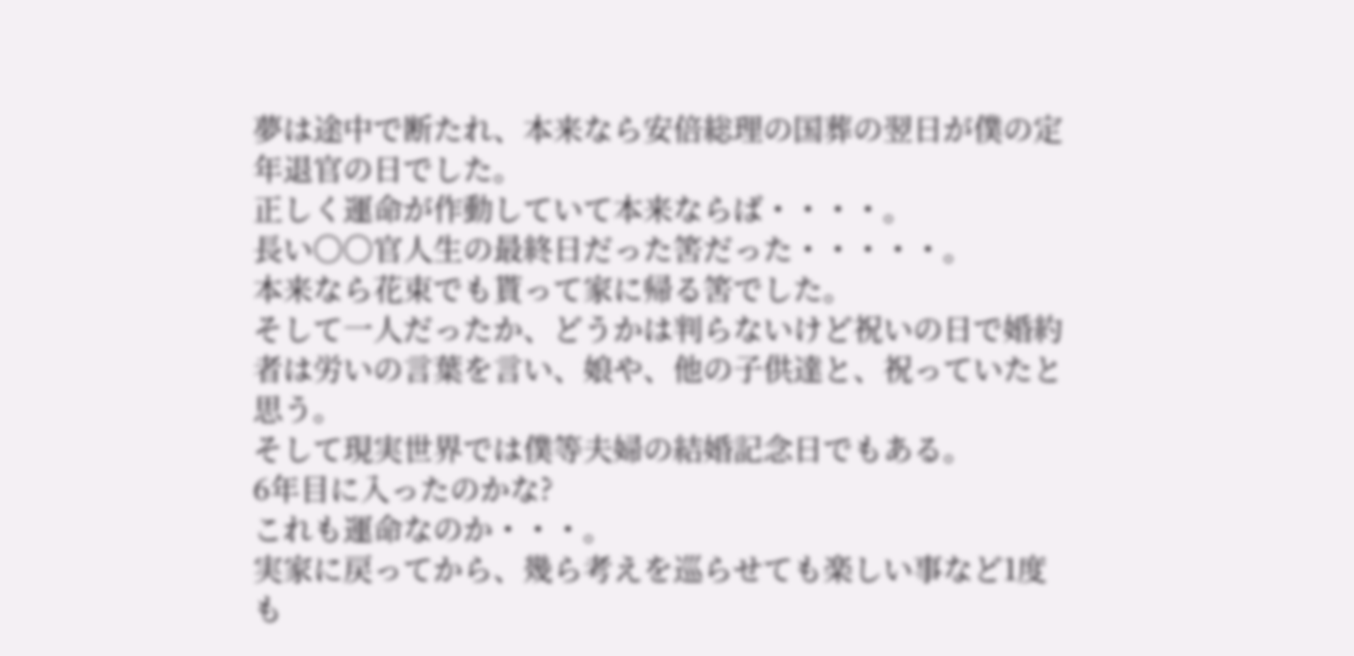夢は途中で断たれ、本来なら安倍総理の国葬の翌日が僕の定
年退官の日でした。
正しく運命が作動していて本来ならば・・・・。
長い〇〇官人生の最終日だった筈だった・・・・・。
本来なら花束でも貰って家に帰る筈でした。
そして一人だったか、どうかは判らないけど祝いの日で婚約
者は労いの言葉を言い、娘や、他の子供達と、祝っていたと
思う。
そして現実世界では僕等夫婦の結婚記念日でもある。
6年目に入ったのかな?
これも運命なのか・・・。
実家に戻ってから、幾ら考えを巡らせても楽しい事など1度
も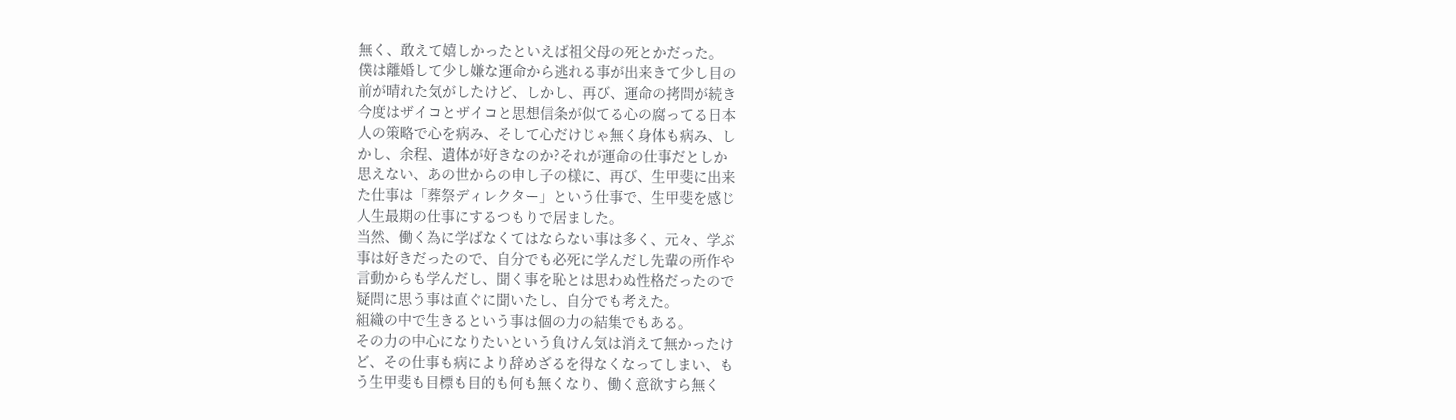無く、敢えて嬉しかったといえば祖父母の死とかだった。
僕は離婚して少し嫌な運命から逃れる事が出来きて少し目の
前が晴れた気がしたけど、しかし、再び、運命の拷問が続き
今度はザイコとザイコと思想信条が似てる心の腐ってる日本
人の策略で心を病み、そして心だけじゃ無く身体も病み、し
かし、余程、遺体が好きなのか?それが運命の仕事だとしか
思えない、あの世からの申し子の様に、再び、生甲斐に出来
た仕事は「葬祭ディレクター」という仕事で、生甲斐を感じ
人生最期の仕事にするつもりで居ました。
当然、働く為に学ばなくてはならない事は多く、元々、学ぶ
事は好きだったので、自分でも必死に学んだし先輩の所作や
言動からも学んだし、聞く事を恥とは思わぬ性格だったので
疑問に思う事は直ぐに聞いたし、自分でも考えた。
組織の中で生きるという事は個の力の結集でもある。
その力の中心になりたいという負けん気は消えて無かったけ
ど、その仕事も病により辞めざるを得なくなってしまい、も
う生甲斐も目標も目的も何も無くなり、働く意欲すら無く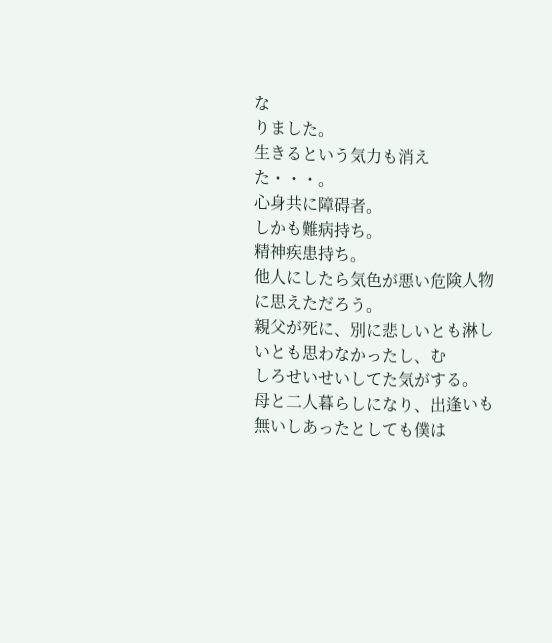な
りました。
生きるという気力も消えた・・・。
心身共に障碍者。
しかも難病持ち。
精神疾患持ち。
他人にしたら気色が悪い危険人物に思えただろう。
親父が死に、別に悲しいとも淋しいとも思わなかったし、む
しろせいせいしてた気がする。
母と二人暮らしになり、出逢いも無いしあったとしても僕は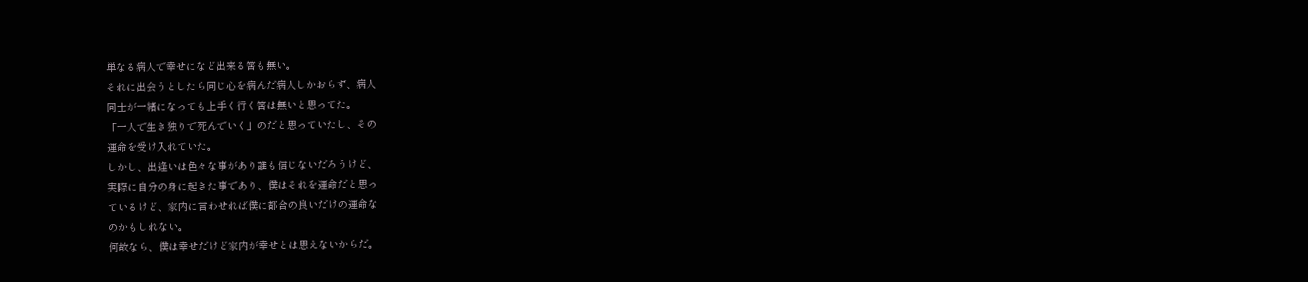単なる病人で幸せになど出来る筈も無い。
それに出会うとしたら同じ心を病んだ病人しかおらず、病人
同士が一緒になっても上手く行く筈は無いと思ってた。
「一人で生き独りで死んでいく」のだと思っていたし、その
運命を受け入れていた。
しかし、出逢いは色々な事があり誰も信じないだろうけど、
実際に自分の身に起きた事であり、僕はそれを運命だと思っ
ているけど、家内に言わせれば僕に都合の良いだけの運命な
のかもしれない。
何故なら、僕は幸せだけど家内が幸せとは思えないからだ。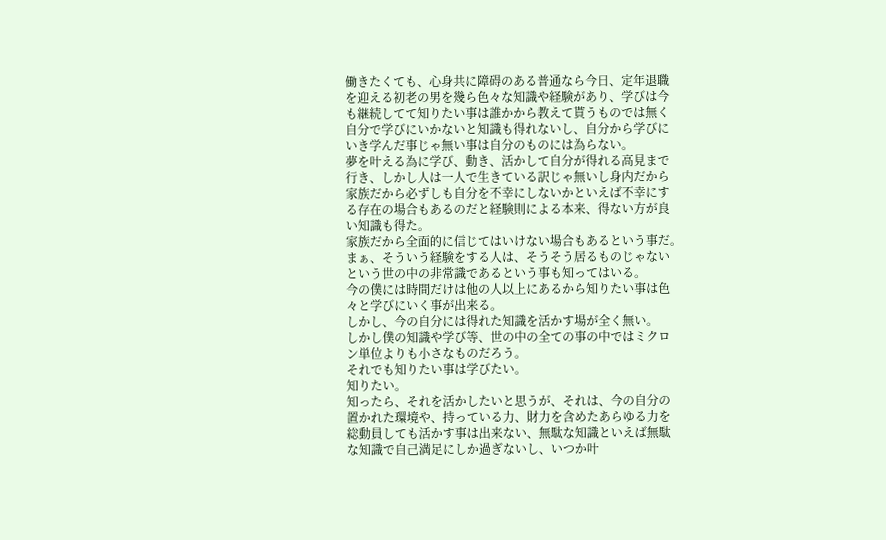働きたくても、心身共に障碍のある普通なら今日、定年退職
を迎える初老の男を幾ら色々な知識や経験があり、学びは今
も継続してて知りたい事は誰かから教えて貰うものでは無く
自分で学びにいかないと知識も得れないし、自分から学びに
いき学んだ事じゃ無い事は自分のものには為らない。
夢を叶える為に学び、動き、活かして自分が得れる高見まで
行き、しかし人は一人で生きている訳じゃ無いし身内だから
家族だから必ずしも自分を不幸にしないかといえば不幸にす
る存在の場合もあるのだと経験則による本来、得ない方が良
い知識も得た。
家族だから全面的に信じてはいけない場合もあるという事だ。
まぁ、そういう経験をする人は、そうそう居るものじゃない
という世の中の非常識であるという事も知ってはいる。
今の僕には時間だけは他の人以上にあるから知りたい事は色
々と学びにいく事が出来る。
しかし、今の自分には得れた知識を活かす場が全く無い。
しかし僕の知識や学び等、世の中の全ての事の中ではミクロ
ン単位よりも小さなものだろう。
それでも知りたい事は学びたい。
知りたい。
知ったら、それを活かしたいと思うが、それは、今の自分の
置かれた環境や、持っている力、財力を含めたあらゆる力を
総動員しても活かす事は出来ない、無駄な知識といえば無駄
な知識で自己満足にしか過ぎないし、いつか叶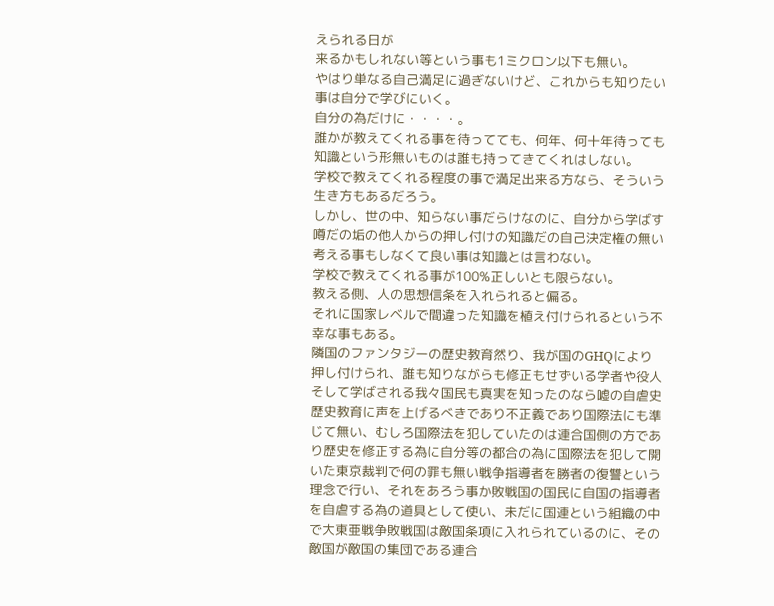えられる日が
来るかもしれない等という事も1ミクロン以下も無い。
やはり単なる自己満足に過ぎないけど、これからも知りたい
事は自分で学びにいく。
自分の為だけに・・・・。
誰かが教えてくれる事を待ってても、何年、何十年待っても
知識という形無いものは誰も持ってきてくれはしない。
学校で教えてくれる程度の事で満足出来る方なら、そういう
生き方もあるだろう。
しかし、世の中、知らない事だらけなのに、自分から学ばす
噂だの垢の他人からの押し付けの知識だの自己決定権の無い
考える事もしなくて良い事は知識とは言わない。
学校で教えてくれる事が100%正しいとも限らない。
教える側、人の思想信条を入れられると偏る。
それに国家レベルで間違った知識を植え付けられるという不
幸な事もある。
隣国のファンタジーの歴史教育然り、我が国のGHQにより
押し付けられ、誰も知りながらも修正もせずいる学者や役人
そして学ばされる我々国民も真実を知ったのなら嘘の自虐史
歴史教育に声を上げるべきであり不正義であり国際法にも準
じて無い、むしろ国際法を犯していたのは連合国側の方であ
り歴史を修正する為に自分等の都合の為に国際法を犯して開
いた東京裁判で何の罪も無い戦争指導者を勝者の復讐という
理念で行い、それをあろう事か敗戦国の国民に自国の指導者
を自虐する為の道具として使い、未だに国連という組織の中
で大東亜戦争敗戦国は敵国条項に入れられているのに、その
敵国が敵国の集団である連合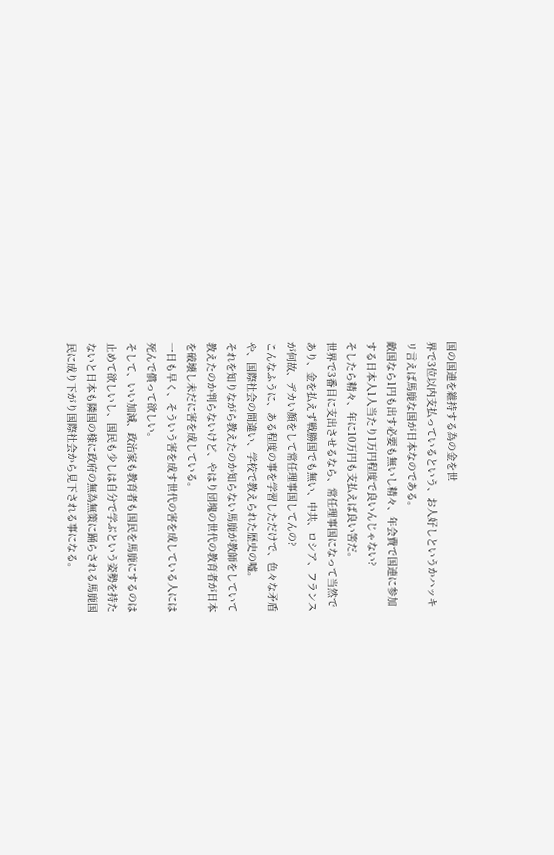国の国連を維持する為の金を世
界で3位以内支払っているという、お人好しというかハッキ
リ言えば馬鹿な国が日本なのである。
敵国なら1円も出す必要も無いし精々、年会費で国連に参加
する日本人1人当たり1万円程度で良いんじゃない?
そしたら精々、年に10万円も支払えば良い筈だ。
世界で3番目に支出させるなら、常任理事国になって当然で
あり、金を払えず戦勝国でも無い、中共、ロシア、フランス
が何故、デカい顔をして常任理事国してんの?
こんなふうに、ある程度の事を学習しただけで、色々な矛盾
や、国際社会の間違い、学校で教えられた歴史の嘘。
それを知りながら教えたのか知らない馬鹿が教師をしていて
教えたのか判らないけど、やはり団塊の世代の教育者が日本
を破壊し未だに害を成している。
一日も早く、そういう害を成す世代の害を成している人には
死んで償って欲しい。
そして、いい加減、政治家も教育者も国民を馬鹿にするのは
止めて欲しいし、国民も少しは自分で学ぶという姿勢を持た
ないと日本も隣国の様に政府の無為無策に踊らされる馬鹿国
民に成り下がり国際社会から見下される事になる。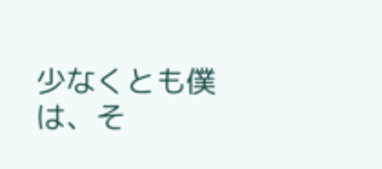少なくとも僕は、そ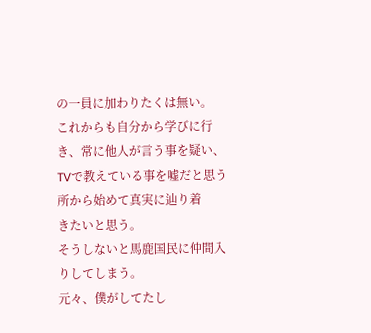の一員に加わりたくは無い。
これからも自分から学びに行き、常に他人が言う事を疑い、
TVで教えている事を嘘だと思う所から始めて真実に辿り着
きたいと思う。
そうしないと馬鹿国民に仲間入りしてしまう。
元々、僕がしてたし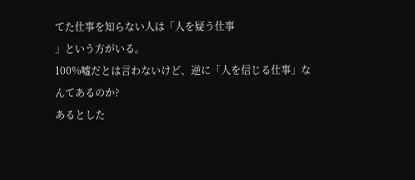てた仕事を知らない人は「人を疑う仕事
」という方がいる。
100%嘘だとは言わないけど、逆に「人を信じる仕事」な
んてあるのか?
あるとした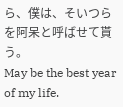ら、僕は、そいつらを阿呆と呼ばせて貰う。
May be the best year of my life.